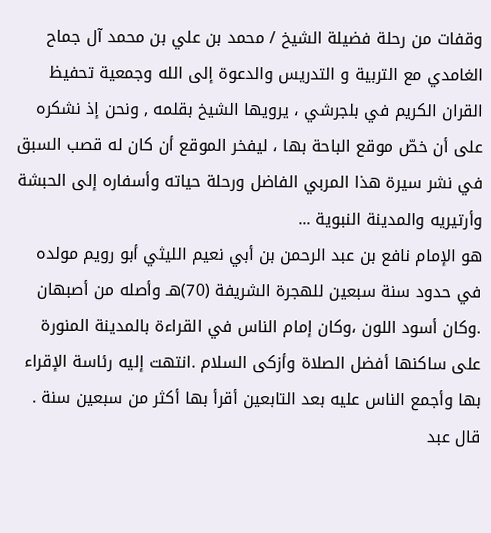وقفات من رحلة فضيلة الشيخ / محمد بن علي بن محمد آل جماح الغامدي مع التربية و التدريس والدعوة إلى الله وجمعية تحفيظ القران الكريم في بلجرشي ، يرويها الشيخ بقلمه , ونحن إذ نشكره على أن خصّ موقع الباحة بها ، ليفخر الموقع أن كان له قصب السبق في نشر سيرة هذا المربي الفاضل ورحلة حياته وأسفاره إلى الحبشة وأرتيريه والمدينة النبوية ...
هو الإمام نافع بن عبد الرحمن بن أبي نعيم الليثي أبو رويم مولده في حدود سنة سبعين للهجرة الشريفة (70)هـ وأصله من أصبهان .وكان أسود اللون ،وكان إمام الناس في القراءة بالمدينة المنورة على ساكنها أفضل الصلاة وأزكى السلام .انتهت إليه رئاسة الإقراء بها وأجمع الناس عليه بعد التابعين أقرأ بها أكثر من سبعين سنة .
قال عبد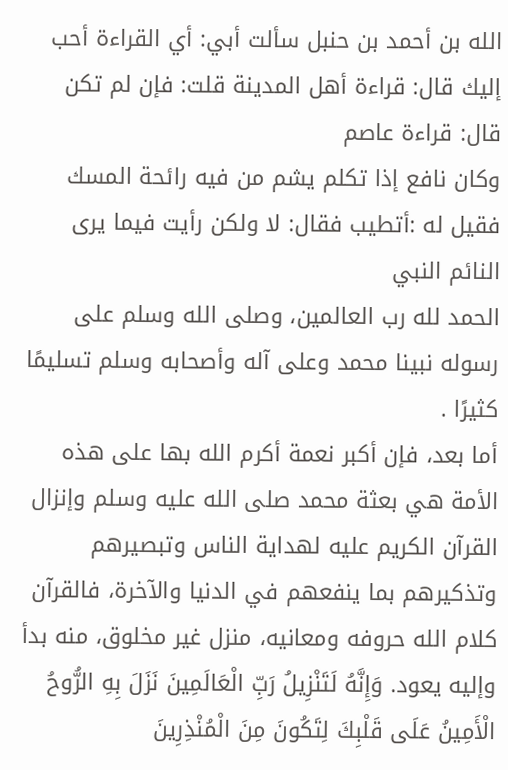الله بن أحمد بن حنبل سألت أبي: أي القراءة أحب إليك قال: قراءة أهل المدينة قلت: فإن لم تكن قال: قراءة عاصم
وكان نافع إذا تكلم يشم من فيه رائحة المسك فقيل له :أتطيب فقال: لا ولكن رأيت فيما يرى النائم النبي
الحمد لله رب العالمين، وصلى الله وسلم على رسوله نبينا محمد وعلى آله وأصحابه وسلم تسليمًا كثيرًا .
أما بعد، فإن أكبر نعمة أكرم الله بها على هذه الأمة هي بعثة محمد صلى الله عليه وسلم وإنزال القرآن الكريم عليه لهداية الناس وتبصيرهم وتذكيرهم بما ينفعهم في الدنيا والآخرة، فالقرآن كلام الله حروفه ومعانيه، منزل غير مخلوق، منه بدأ وإليه يعود. وَإِنَّهُ لَتَنْزِيلُ رَبِّ الْعَالَمِينَ نَزَلَ بِهِ الرُّوحُ الْأَمِينُ عَلَى قَلْبِكَ لِتَكُونَ مِنَ الْمُنْذِرِينَ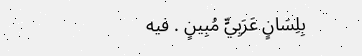بِلِسَانٍ عَرَبِيٍّ مُبِينٍ . فيه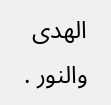الهدى والنور .